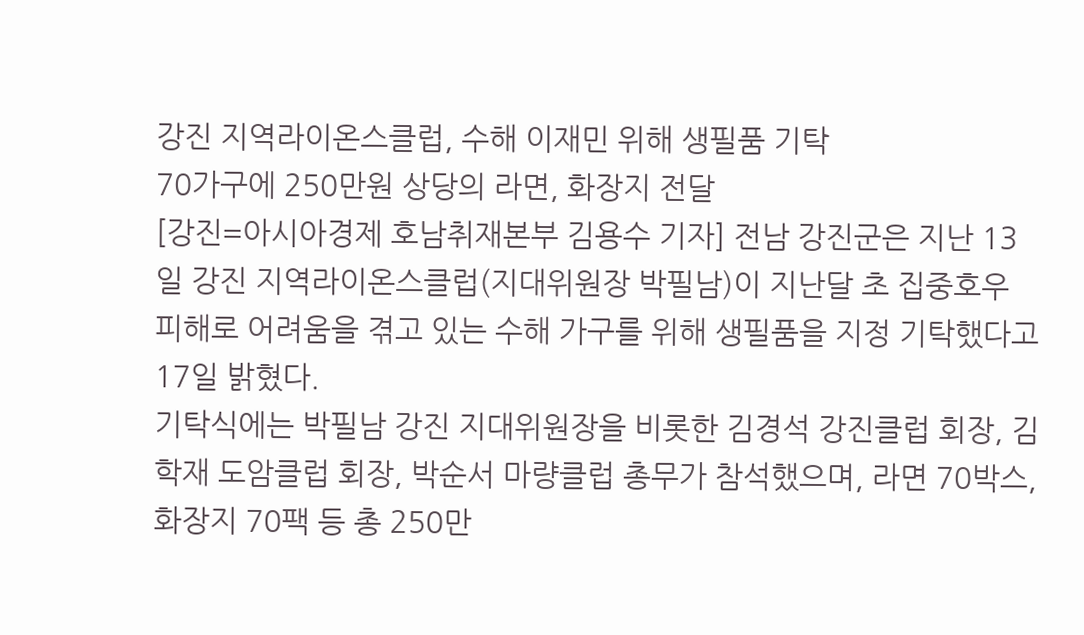강진 지역라이온스클럽, 수해 이재민 위해 생필품 기탁
70가구에 250만원 상당의 라면, 화장지 전달
[강진=아시아경제 호남취재본부 김용수 기자] 전남 강진군은 지난 13일 강진 지역라이온스클럽(지대위원장 박필남)이 지난달 초 집중호우 피해로 어려움을 겪고 있는 수해 가구를 위해 생필품을 지정 기탁했다고 17일 밝혔다.
기탁식에는 박필남 강진 지대위원장을 비롯한 김경석 강진클럽 회장, 김학재 도암클럽 회장, 박순서 마량클럽 총무가 참석했으며, 라면 70박스, 화장지 70팩 등 총 250만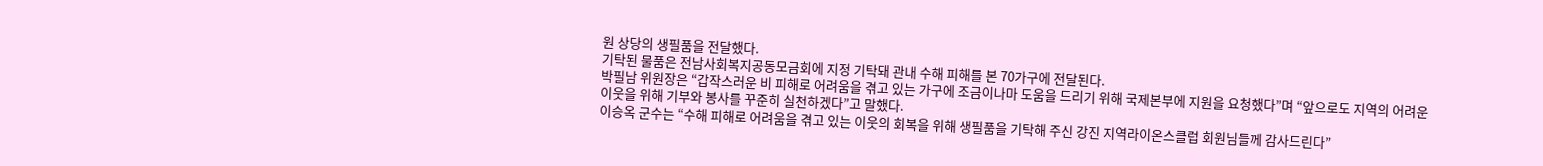원 상당의 생필품을 전달했다.
기탁된 물품은 전남사회복지공동모금회에 지정 기탁돼 관내 수해 피해를 본 70가구에 전달된다.
박필남 위원장은 “갑작스러운 비 피해로 어려움을 겪고 있는 가구에 조금이나마 도움을 드리기 위해 국제본부에 지원을 요청했다”며 “앞으로도 지역의 어려운 이웃을 위해 기부와 봉사를 꾸준히 실천하겠다”고 말했다.
이승옥 군수는 “수해 피해로 어려움을 겪고 있는 이웃의 회복을 위해 생필품을 기탁해 주신 강진 지역라이온스클럽 회원님들께 감사드린다”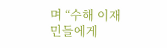며 “수해 이재민들에게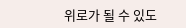위로가 될 수 있도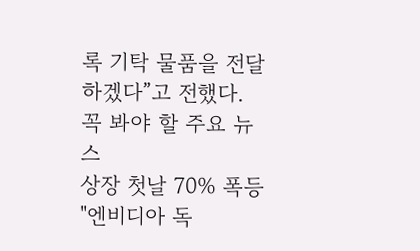록 기탁 물품을 전달하겠다”고 전했다.
꼭 봐야 할 주요 뉴스
상장 첫날 70% 폭등 "엔비디아 독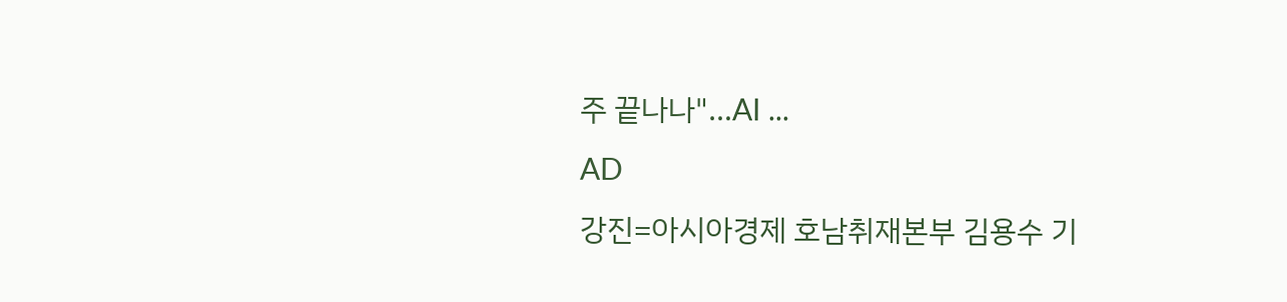주 끝나나"…AI ...
AD
강진=아시아경제 호남취재본부 김용수 기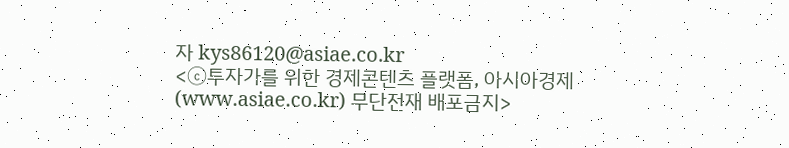자 kys86120@asiae.co.kr
<ⓒ투자가를 위한 경제콘텐츠 플랫폼, 아시아경제(www.asiae.co.kr) 무단전재 배포금지>